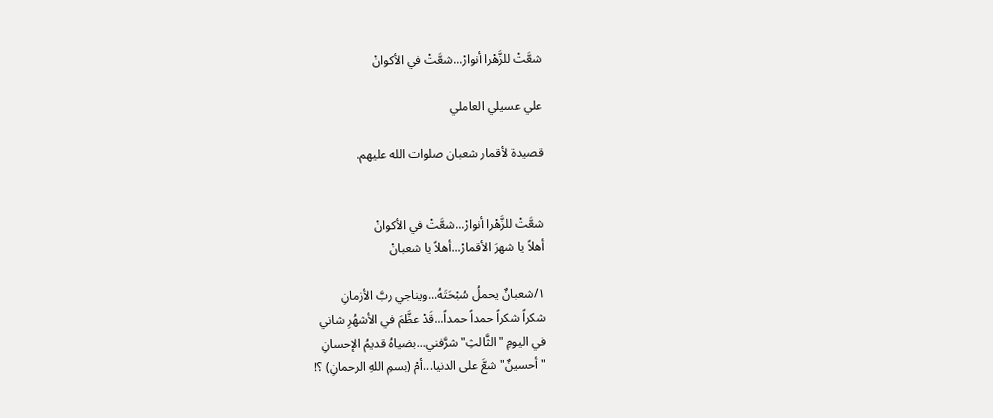شعَّتْ للزَّهْرا أنوارْ...شعَّتْ في الأكوانْ

علي عسيلي العاملي

قصيدة لأقمار شعبان صلوات الله عليهم.


شعَّتْ للزَّهْرا أنوارْ...شعَّتْ في الأكوانْ
أهلاً يا شهرَ الأقمارْ...أهلاً يا شعبانْ

١/شعبانٌ يحملُ سُبْحَتَهُ...ويناجي ربَّ الأزمانِ
شكراً شكراً حمداً حمداً...قَدْ عظَّمَ في الأشهُرِ شاني
في اليومِ "الثَّالثِ"شرَّفني...بضياهُ قديمُ الإحسانِ
"أحسينٌ" شعَّ على الدنيا...أمْ (بسمِ اللهِ الرحمانِ) ؟!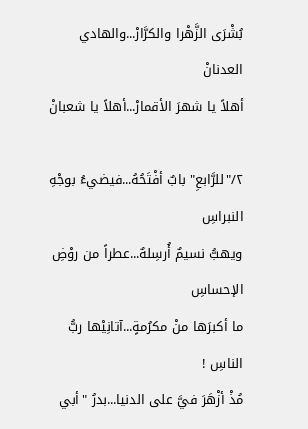بُشْرَى الزَّهْرا والكرَّارْ...والهادي العدنانْ
أهلاً يا شهرَ الأقمارْ...أهلاً يا شعبانْ

٢/"للرَّابعِ" بابٌ أفْتَحُهُ...فيضيءُ بوجْهِ النبراسِ
ويهبُّ نسيمٌ أُرسِلهٌ...عطراً من روْضِ الإحساسِ
ما أكبرَها منْ مكرُمةٍ...آتانِيْها ربُّ الناسِ !
مُذْ أزْهَرَ فيَّ على الدنيا...بدرُ "أبي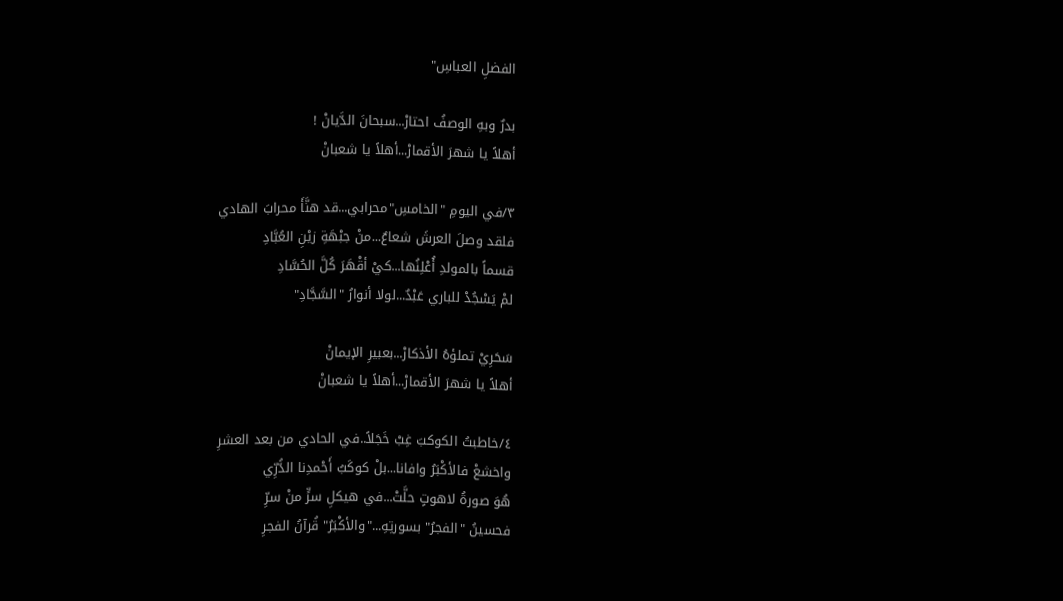الفضلِ العباسِ"

بدرٌ وبهِ الوصفُ احتارْ...سبحانَ الدَّيانْ !
أهلاً يا شهرَ الأقمارْ...أهلاً يا شعبانْ

٣/في اليومِ "الخامسِ"محرابي...قد هنَّأَ محرابَ الهادي
فلقد وصلَ العرشَ شعاعٌ...منْ جبْهَةِ زيْنِ العُبَّادِ
قسماً بالمولدِ أُعْلِنُها...كيْ أقْهَرَ كُلَّ الحُسَّادِ
لمْ يَسْجُدْ للباري عَبْدٌ...لولا أنوارُ "السَّجَّادِ"

سَحَرِيْ تملؤهُ الأذكارْ...بعبيرِ الإيمانْ
أهلاً يا شهرَ الأقمارْ...أهلاً يا شعبانْ

٤/خاطبتُ الكوكبَ غِبْ خَجَلاً..في الحادي من بعد العشرِ
واخشعْ فالأكْبَرُ وافانا...بلْ كوكَبُ أَحْمدِنا الدُّرِّي
هُوَ صورةُ لاهوتٍ حلَّتْ...في هيكلِ سرٍّ منْ سرِّ
فحسينُ "الفجرُ" بسورتِهِ..."والأكْبَرُ" قُرآنُ الفجرِ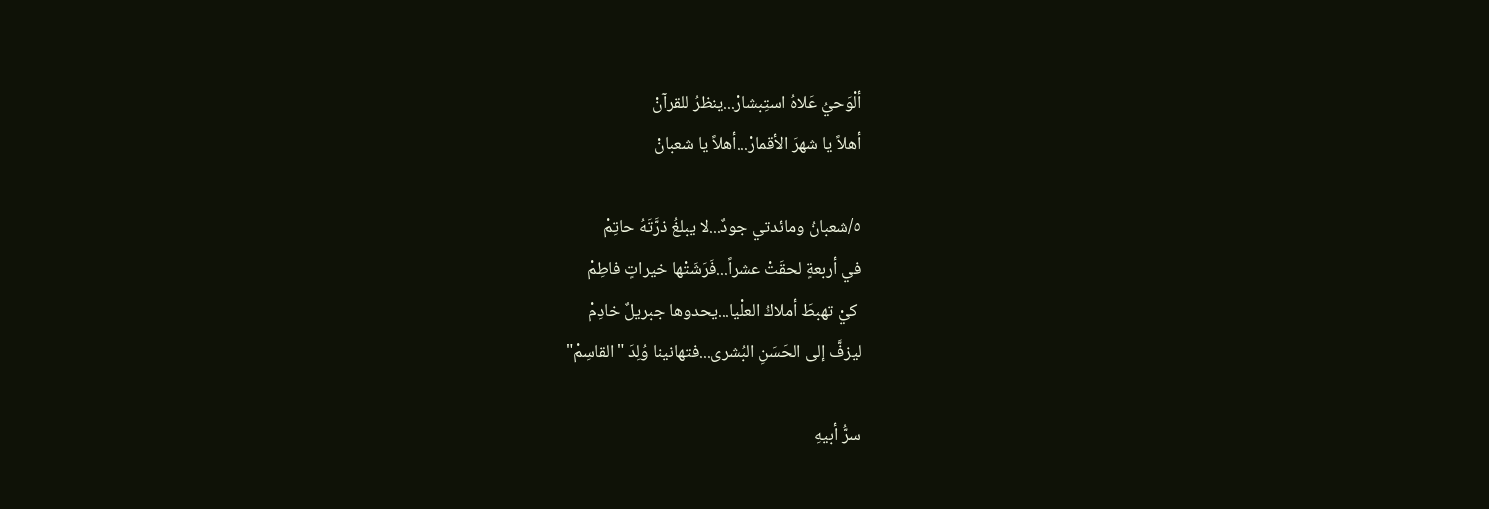ألْوَحيُ عَلاهُ استِبشارْ...ينظرُ للقرآنْ
أهلاً يا شهرَ الأقمارْ...أهلاً يا شعبانْ

٥/شعبانُ ومائدتي جودٌ...لا يبلغُ ذرَّتَهُ حاتِمْ
في أربعةٍ لحقَتْ عشراً...فَرَشَتْها خيراتٍ فاطِمْ
 كيْ تهبطَ أملاكُ العلْيا...يحدوها جبريلٌ خادِمْ
ليزفَّ إلى الحَسَنِ البُشرى...فتهانينا وُلِدَ "القاسِمْ"

سرُّ أبيهِ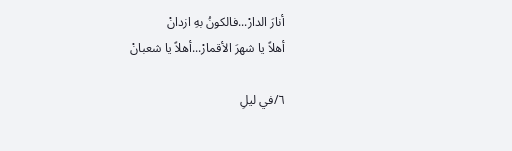أنارَ الدارْ...فالكونُ بهِ ازدانْ
أهلاً يا شهرَ الأقمارْ...أهلاً يا شعبانْ

٦/في ليلِ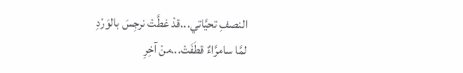النصفِ تحيَّاتي...قدْ غطَّتْ نرجِسَ بالوَرْدِ
لمَّا سامرَّاءٌ قطَفَتْ...منْ آخِرِ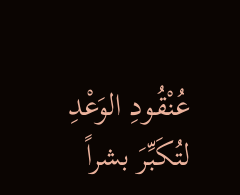عُنْقُودِ الوَعْدِ
لتُكَبِّرَ بشراً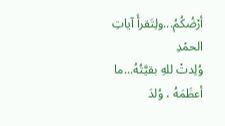أرْضُكُمُ...ولِتَقرأَ آياتِ الحمْدِ
وُلِدتْ للهِ بقيَّتُهُ...ما أعظَمَهُ ، وُلدَ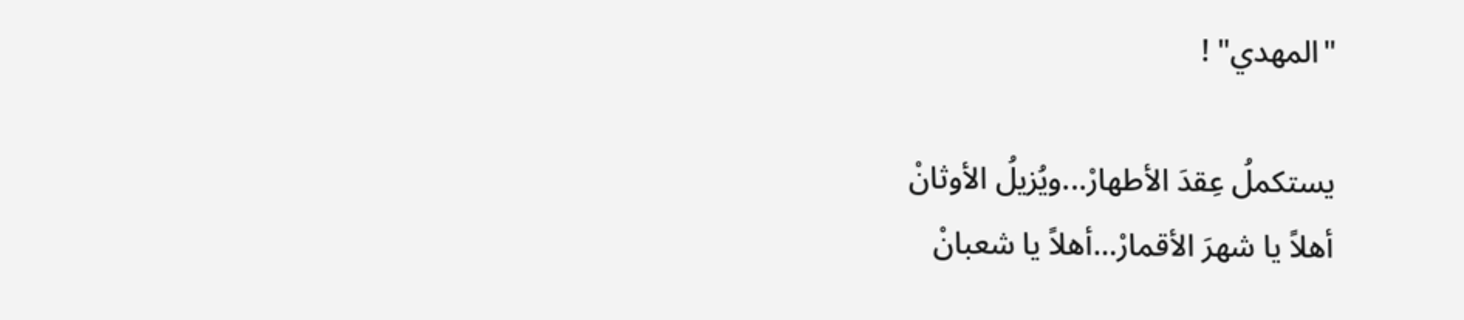"المهدي" !

يستكملُ عِقدَ الأطهارْ...ويُزيلُ الأوثانْ
أهلاً يا شهرَ الأقمارْ...أهلاً يا شعبانْ